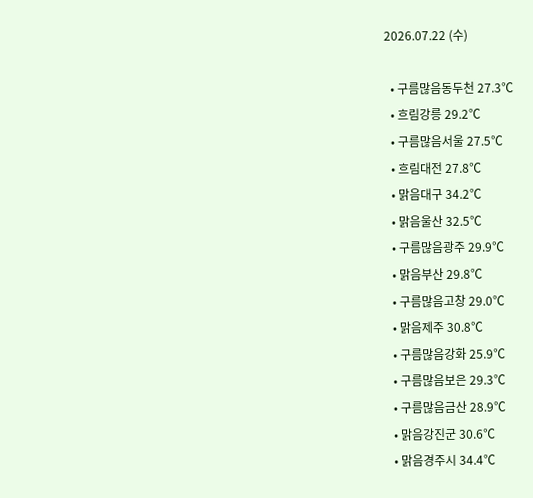2026.07.22 (수)

  • 구름많음동두천 27.3℃
  • 흐림강릉 29.2℃
  • 구름많음서울 27.5℃
  • 흐림대전 27.8℃
  • 맑음대구 34.2℃
  • 맑음울산 32.5℃
  • 구름많음광주 29.9℃
  • 맑음부산 29.8℃
  • 구름많음고창 29.0℃
  • 맑음제주 30.8℃
  • 구름많음강화 25.9℃
  • 구름많음보은 29.3℃
  • 구름많음금산 28.9℃
  • 맑음강진군 30.6℃
  • 맑음경주시 34.4℃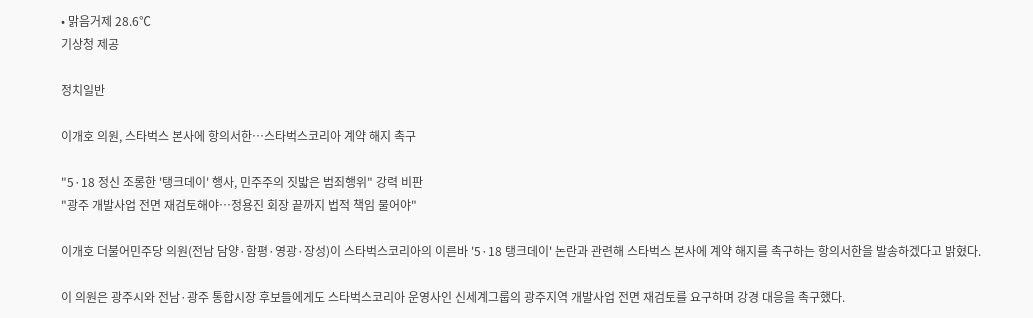• 맑음거제 28.6℃
기상청 제공

정치일반

이개호 의원, 스타벅스 본사에 항의서한…스타벅스코리아 계약 해지 촉구

"5·18 정신 조롱한 '탱크데이' 행사, 민주주의 짓밟은 범죄행위" 강력 비판
"광주 개발사업 전면 재검토해야…정용진 회장 끝까지 법적 책임 물어야"

이개호 더불어민주당 의원(전남 담양·함평·영광·장성)이 스타벅스코리아의 이른바 '5·18 탱크데이' 논란과 관련해 스타벅스 본사에 계약 해지를 촉구하는 항의서한을 발송하겠다고 밝혔다.

이 의원은 광주시와 전남·광주 통합시장 후보들에게도 스타벅스코리아 운영사인 신세계그룹의 광주지역 개발사업 전면 재검토를 요구하며 강경 대응을 촉구했다.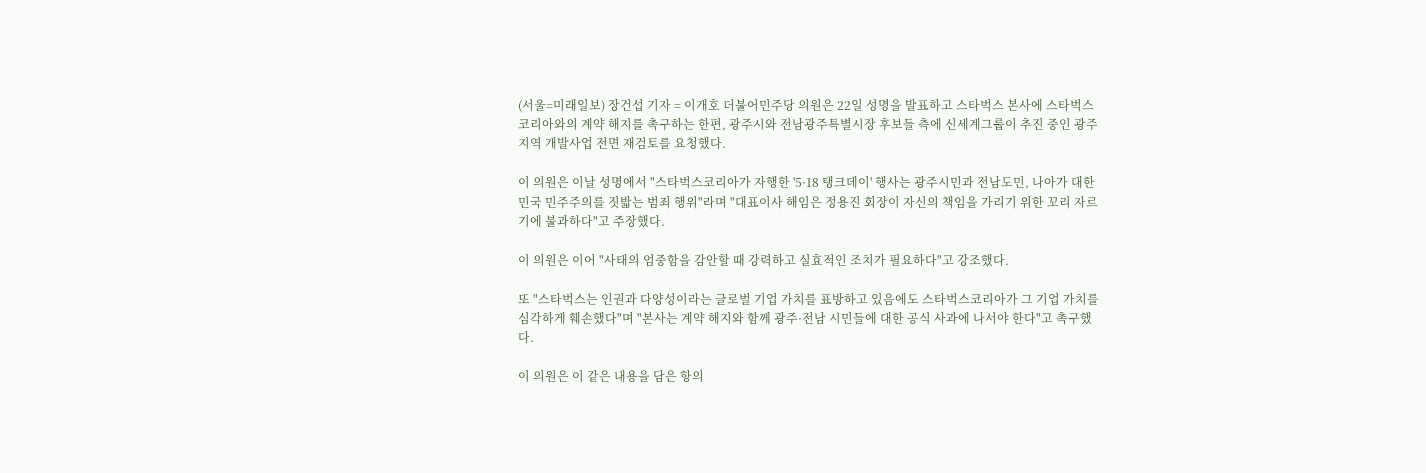(서울=미래일보) 장건섭 기자 = 이개호 더불어민주당 의원은 22일 성명을 발표하고 스타벅스 본사에 스타벅스코리아와의 계약 해지를 촉구하는 한편, 광주시와 전남광주특별시장 후보들 측에 신세계그룹이 추진 중인 광주지역 개발사업 전면 재검토를 요청했다.

이 의원은 이날 성명에서 "스타벅스코리아가 자행한 '5·18 탱크데이' 행사는 광주시민과 전남도민, 나아가 대한민국 민주주의를 짓밟는 범죄 행위"라며 "대표이사 해임은 정용진 회장이 자신의 책임을 가리기 위한 꼬리 자르기에 불과하다"고 주장했다.

이 의원은 이어 "사태의 엄중함을 감안할 때 강력하고 실효적인 조치가 필요하다"고 강조했다.

또 "스타벅스는 인권과 다양성이라는 글로벌 기업 가치를 표방하고 있음에도 스타벅스코리아가 그 기업 가치를 심각하게 훼손했다"며 "본사는 계약 해지와 함께 광주·전남 시민들에 대한 공식 사과에 나서야 한다"고 촉구했다.

이 의원은 이 같은 내용을 담은 항의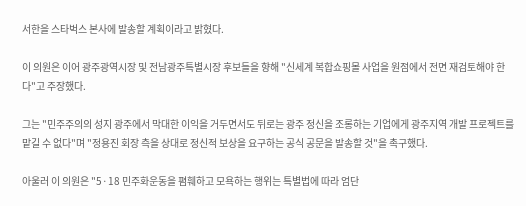서한을 스타벅스 본사에 발송할 계획이라고 밝혔다.

이 의원은 이어 광주광역시장 및 전남광주특별시장 후보들을 향해 "신세계 복합쇼핑몰 사업을 원점에서 전면 재검토해야 한다"고 주장했다.

그는 "민주주의의 성지 광주에서 막대한 이익을 거두면서도 뒤로는 광주 정신을 조롱하는 기업에게 광주지역 개발 프로젝트를 맡길 수 없다"며 "정용진 회장 측을 상대로 정신적 보상을 요구하는 공식 공문을 발송할 것"을 촉구했다.

아울러 이 의원은 "5·18 민주화운동을 폄훼하고 모욕하는 행위는 특별법에 따라 엄단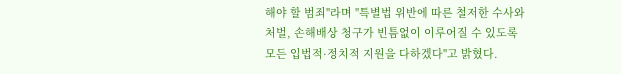해야 할 범죄"라며 "특별법 위반에 따른 철저한 수사와 처벌, 손해배상 청구가 빈틈없이 이루어질 수 있도록 모든 입법적·정치적 지원을 다하겠다"고 밝혔다.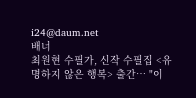i24@daum.net
배너
최원현 수필가, 신작 수필집 <유명하지 않은 행복> 출간… "이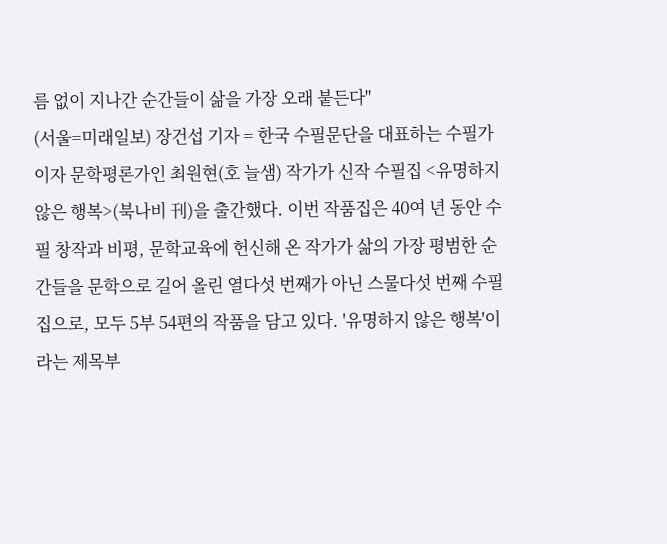름 없이 지나간 순간들이 삶을 가장 오래 붙든다"
(서울=미래일보) 장건섭 기자 = 한국 수필문단을 대표하는 수필가이자 문학평론가인 최원현(호 늘샘) 작가가 신작 수필집 <유명하지 않은 행복>(북나비 刊)을 출간했다. 이번 작품집은 40여 년 동안 수필 창작과 비평, 문학교육에 헌신해 온 작가가 삶의 가장 평범한 순간들을 문학으로 길어 올린 열다섯 번째가 아닌 스물다섯 번째 수필집으로, 모두 5부 54편의 작품을 담고 있다. '유명하지 않은 행복'이라는 제목부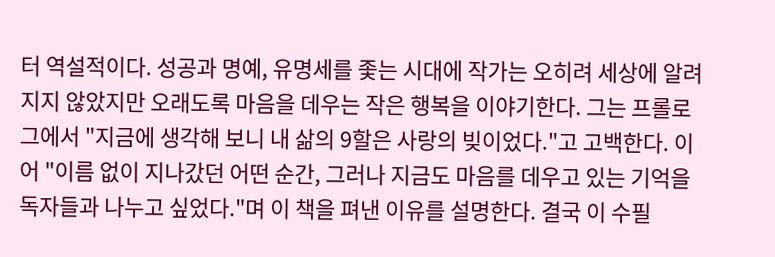터 역설적이다. 성공과 명예, 유명세를 좇는 시대에 작가는 오히려 세상에 알려지지 않았지만 오래도록 마음을 데우는 작은 행복을 이야기한다. 그는 프롤로그에서 "지금에 생각해 보니 내 삶의 9할은 사랑의 빚이었다."고 고백한다. 이어 "이름 없이 지나갔던 어떤 순간, 그러나 지금도 마음를 데우고 있는 기억을 독자들과 나누고 싶었다."며 이 책을 펴낸 이유를 설명한다. 결국 이 수필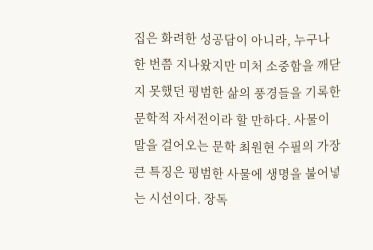집은 화려한 성공담이 아니라, 누구나 한 번쯤 지나왔지만 미처 소중함을 깨닫지 못했던 평범한 삶의 풍경들을 기록한 문학적 자서전이라 할 만하다. 사물이 말을 걸어오는 문학 최원현 수필의 가장 큰 특징은 평범한 사물에 생명을 불어넣는 시선이다. 장독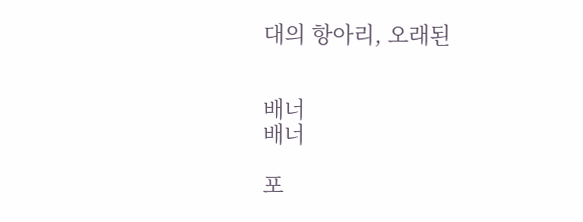대의 항아리, 오래된


배너
배너

포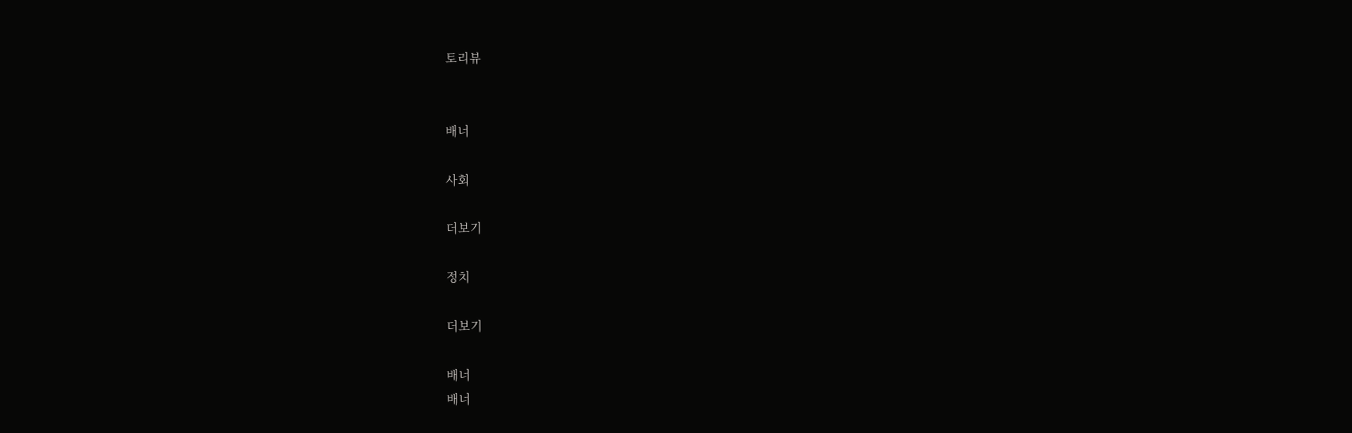토리뷰


배너

사회

더보기

정치

더보기

배너
배너